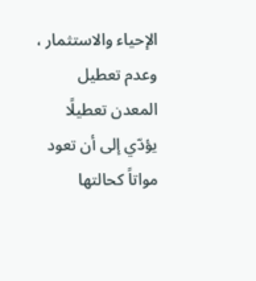الإحياء والاستثمار ، وعدم تعطيل المعدن تعطيلًا يؤدّي إلى أن تعود مواتاً كحالتها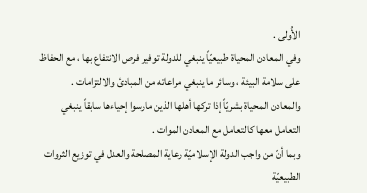الأُولى .
وفي المعادن المحياة طبيعيّاً ينبغي للدولة توفير فرص الانتفاع بها ، مع الحفاظ على سلامة البيئة ، وسائر ما ينبغي مراعاته من المبادئ والالتزامات .
والمعادن المحياة بشريّاً إذا تركها أهلها الذين مارسوا إحياءها سابقاً ينبغي التعامل معها كالتعامل مع المعادن الموات .
وبما أنّ من واجب الدولة الإسلاميّة رعاية المصلحة والعدل في توزيع الثروات الطبيعيّة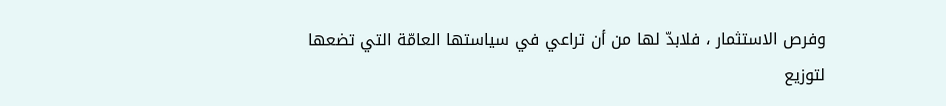وفرص الاستثمار ، فلابدّ لها من أن تراعي في سياستها العامّة التي تضعها لتوزيع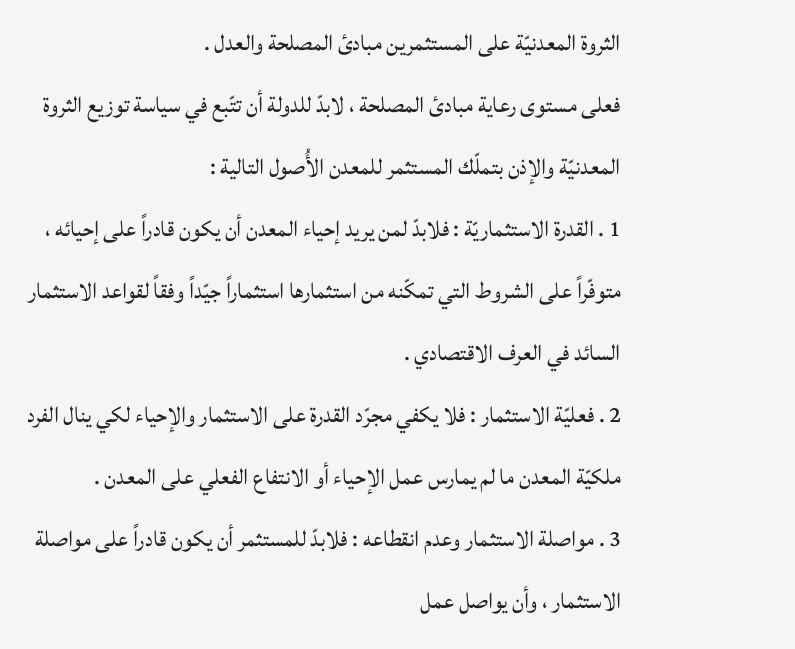الثروة المعدنيّة على المستثمرين مبادئ المصلحة والعدل .
فعلى مستوى رعاية مبادئ المصلحة ، لابدّ للدولة أن تتّبع في سياسة توزيع الثروة المعدنيّة والإذن بتملّك المستثمر للمعدن الأُصول التالية :
1 . القدرة الاستثماريّة : فلابدّ لمن يريد إحياء المعدن أن يكون قادراً على إحيائه ، متوفّراً على الشروط التي تمكّنه من استثمارها استثماراً جيّداً وفقاً لقواعد الاستثمار السائد في العرف الاقتصادي .
2 . فعليّة الاستثمار : فلا يكفي مجرّد القدرة على الاستثمار والإحياء لكي ينال الفرد ملكيّة المعدن ما لم يمارس عمل الإحياء أو الانتفاع الفعلي على المعدن .
3 . مواصلة الاستثمار وعدم انقطاعه : فلابدّ للمستثمر أن يكون قادراً على مواصلة الاستثمار ، وأن يواصل عمل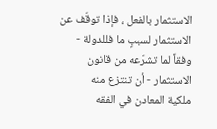الاستثمار بالفعل ، فإذا توقّف عن الاستثمار لسببٍ ما فللدولة - وفقاً لما تشرّعه من قانون الاستثمار - أن تنتزع منه
ملكية المعادن في الفقه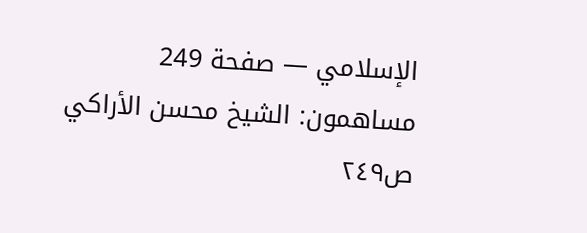الإسلامي — صفحة 249
مساهمون: الشيخ محسن الأراكي
ص٢٤٩